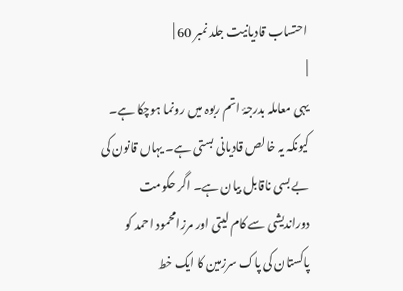احتساب قادیانیت جلد نمبر 60 |
|
یہی معاملہ بدرجۂ اتم ربوہ میں رونما ہوچکا ہے۔ کیونکہ یہ خالص قادیانی بستی ہے۔ یہاں قانون کی بے بسی ناقابل بیان ہے۔ اگر حکومت دوراندیشی سے کام لیتی اور مرزامحمود احمد کو پاکستان کی پاک سرزمین کا ایک خط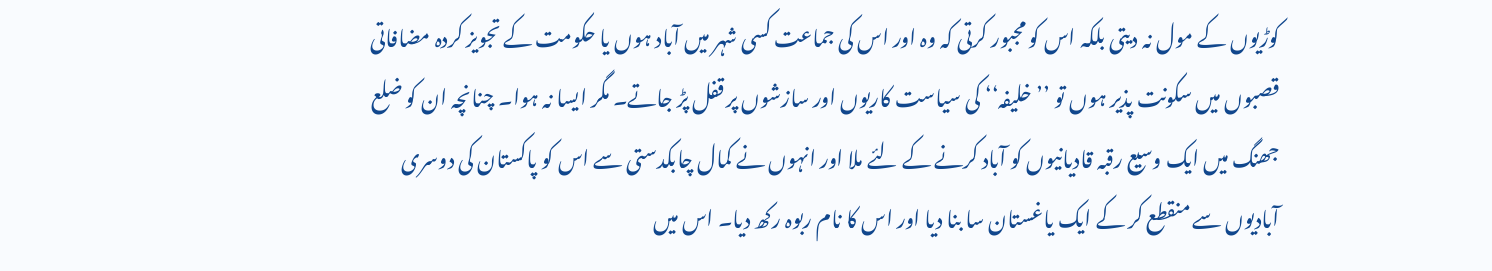کوڑیوں کے مول نہ دیتی بلکہ اس کو مجبور کرتی کہ وہ اور اس کی جماعت کسی شہر میں آباد ہوں یا حکومت کے تجویز کردہ مضافاتی قصبوں میں سکونت پذیر ہوں تو ’’خلیفہ‘‘ کی سیاست کاریوں اور سازشوں پر قفل پڑ جاتے۔ مگر ایسا نہ ہوا۔ چنانچہ ان کو ضلع جھنگ میں ایک وسیع رقبہ قادیانیوں کو آباد کرنے کے لئے ملا اور انہوں نے کمال چابکدستی سے اس کو پاکستان کی دوسری آبادیوں سے منقطع کر کے ایک یاغستان سا بنا دیا اور اس کا نام ربوہ رکھ دیا۔ اس میں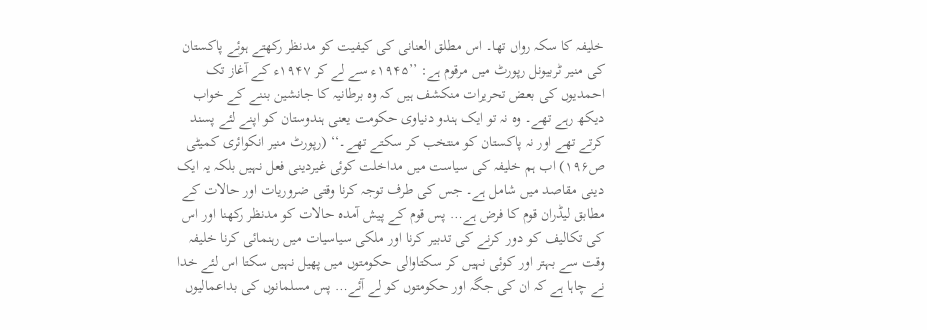خلیفہ کا سکہ رواں تھا۔ اس مطلق العنانی کی کیفیت کو مدنظر رکھتے ہوئے پاکستان کی منیر ٹربیونل رپورٹ میں مرقوم ہے: ’’۱۹۴۵ء سے لے کر ۱۹۴۷ء کے آغاز تک احمدیوں کی بعض تحریرات منکشف ہیں کہ وہ برطانیہ کا جانشین بننے کے خواب دیکھ رہے تھے۔ وہ نہ تو ایک ہندو دنیاوی حکومت یعنی ہندوستان کو اپنے لئے پسند کرتے تھے اور نہ پاکستان کو منتخب کر سکتے تھے۔‘‘ (رپورٹ منیر انکوائری کمیٹی ص۱۹۶) اب ہم خلیفہ کی سیاست میں مداخلت کوئی غیردینی فعل نہیں بلکہ یہ ایک دینی مقاصد میں شامل ہے۔ جس کی طرف توجہ کرنا وقتی ضروریات اور حالات کے مطابق لیڈران قوم کا فرض ہے… پس قوم کے پیش آمدہ حالات کو مدنظر رکھنا اور اس کی تکالیف کو دور کرنے کی تدبیر کرنا اور ملکی سیاسیات میں رہنمائی کرنا خلیفہ وقت سے بہتر اور کوئی نہیں کر سکتاوالی حکومتوں میں پھیل نہیں سکتا اس لئے خدا نے چاہا ہے کہ ان کی جگہ اور حکومتوں کو لے آئے… پس مسلمانوں کی بداعمالیوں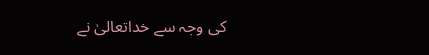کی وجہ سے خداتعالیٰ نے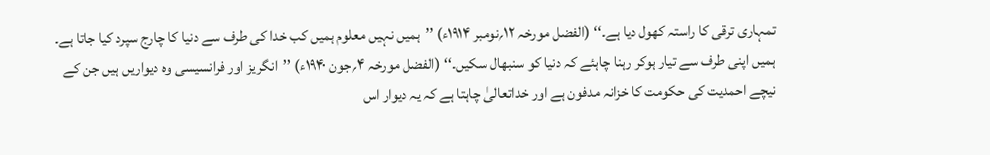تمہاری ترقی کا راستہ کھول دیا ہے۔‘‘ (الفضل مورخہ ۱۲؍نومبر ۱۹۱۴ء) ’’ہمیں نہیں معلوم ہمیں کب خدا کی طرف سے دنیا کا چارج سپرد کیا جاتا ہے۔ ہمیں اپنی طرف سے تیار ہوکر رہنا چاہئے کہ دنیا کو سنبھال سکیں۔‘‘ (الفضل مورخہ ۴؍جون ۱۹۴۰ء) ’’انگریز اور فرانسیسی وہ دیواریں ہیں جن کے نیچے احمدیت کی حکومت کا خزانہ مدفون ہے اور خداتعالیٰ چاہتا ہے کہ یہ دیوار اس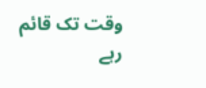وقت تک قائم رہے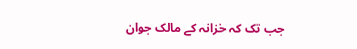جب تک کہ خزانہ کے مالک جوان